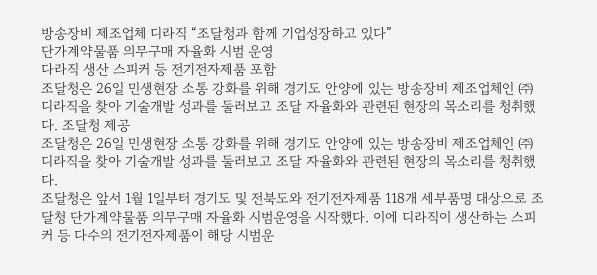방송장비 제조업체 디라직 “조달청과 함께 기업성장하고 있다”
단가계약물품 의무구매 자율화 시범 운영
다라직 생산 스피커 등 전기전자제품 포함
조달청은 26일 민생현장 소통 강화를 위해 경기도 안양에 있는 방송장비 제조업체인 ㈜디라직을 찾아 기술개발 성과를 둘러보고 조달 자율화와 관련된 현장의 목소리를 청취했다. 조달청 제공
조달청은 26일 민생현장 소통 강화를 위해 경기도 안양에 있는 방송장비 제조업체인 ㈜디라직을 찾아 기술개발 성과를 둘러보고 조달 자율화와 관련된 현장의 목소리를 청취했다.
조달청은 앞서 1월 1일부터 경기도 및 전북도와 전기전자제품 118개 세부품명 대상으로 조달청 단가계약물품 의무구매 자율화 시범운영을 시작했다. 이에 디라직이 생산하는 스피커 등 다수의 전기전자제품이 해당 시범운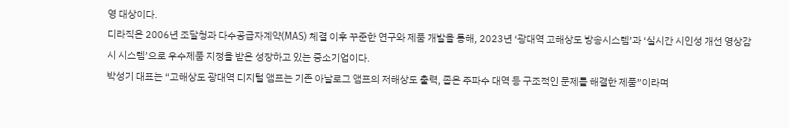영 대상이다.
디라직은 2006년 조달청과 다수공급자계약(MAS) 체결 이후 꾸준한 연구와 제품 개발을 통해, 2023년 ‘광대역 고해상도 방송시스템’과 ‘실시간 시인성 개선 영상감시 시스템’으로 우수제품 지정을 받은 성장하고 있는 중소기업이다.
박성기 대표는 “고해상도 광대역 디지털 앰프는 기존 아날로그 앰프의 저해상도 출력, 좁은 주파수 대역 등 구조적인 문제를 해결한 제품”이라며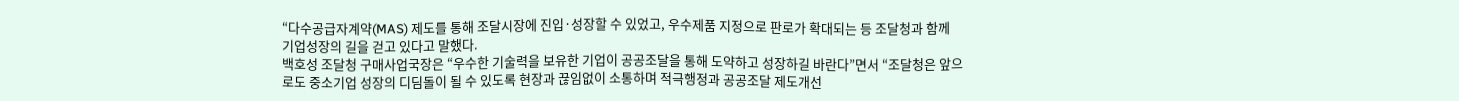“다수공급자계약(MAS) 제도를 통해 조달시장에 진입·성장할 수 있었고, 우수제품 지정으로 판로가 확대되는 등 조달청과 함께 기업성장의 길을 걷고 있다고 말했다.
백호성 조달청 구매사업국장은 “우수한 기술력을 보유한 기업이 공공조달을 통해 도약하고 성장하길 바란다”면서 “조달청은 앞으로도 중소기업 성장의 디딤돌이 될 수 있도록 현장과 끊임없이 소통하며 적극행정과 공공조달 제도개선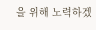을 위해 노력하겠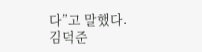다”고 말했다.
김덕준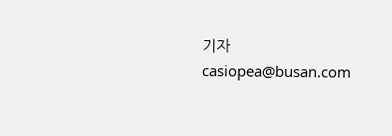기자 casiopea@busan.com